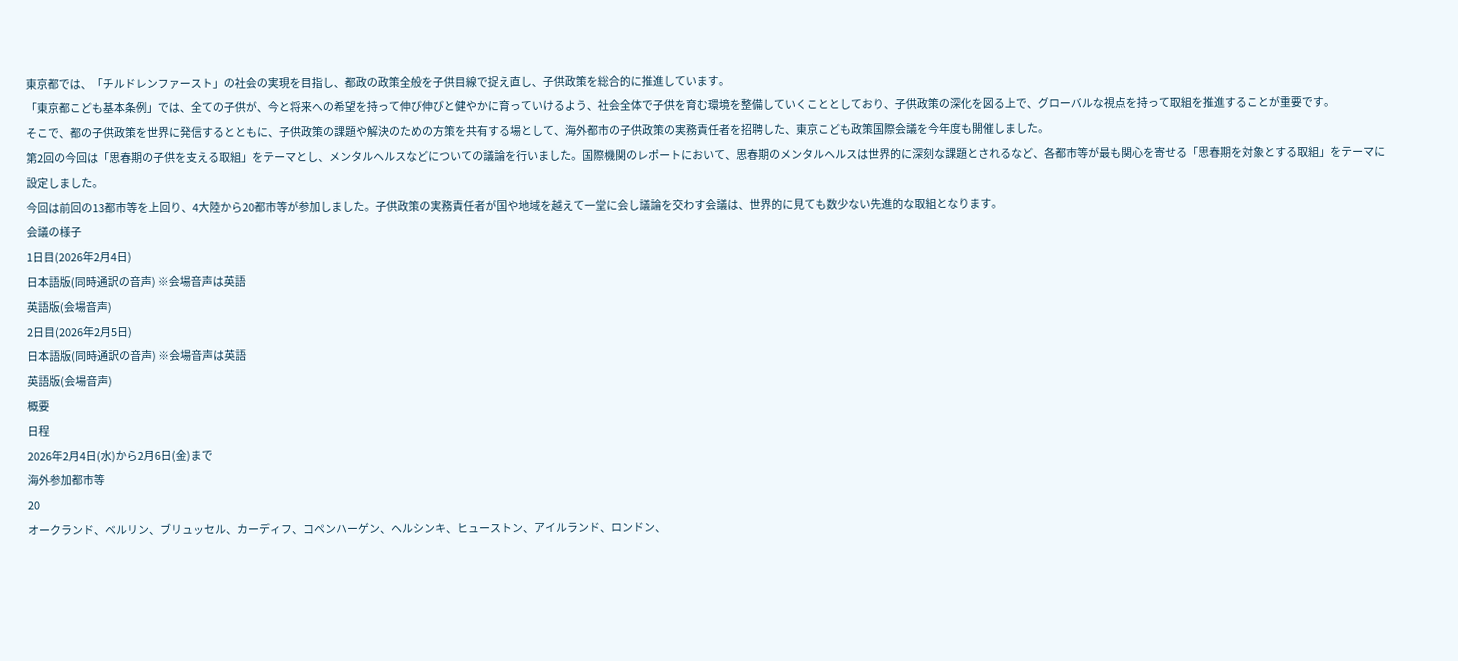東京都では、「チルドレンファースト」の社会の実現を目指し、都政の政策全般を子供目線で捉え直し、子供政策を総合的に推進しています。
「東京都こども基本条例」では、全ての子供が、今と将来への希望を持って伸び伸びと健やかに育っていけるよう、社会全体で子供を育む環境を整備していくこととしており、子供政策の深化を図る上で、グローバルな視点を持って取組を推進することが重要です。
そこで、都の子供政策を世界に発信するとともに、子供政策の課題や解決のための方策を共有する場として、海外都市の子供政策の実務責任者を招聘した、東京こども政策国際会議を今年度も開催しました。
第2回の今回は「思春期の子供を支える取組」をテーマとし、メンタルヘルスなどについての議論を行いました。国際機関のレポートにおいて、思春期のメンタルヘルスは世界的に深刻な課題とされるなど、各都市等が最も関心を寄せる「思春期を対象とする取組」をテーマに設定しました。
今回は前回の13都市等を上回り、4大陸から20都市等が参加しました。子供政策の実務責任者が国や地域を越えて一堂に会し議論を交わす会議は、世界的に見ても数少ない先進的な取組となります。
会議の様子
1日目(2026年2月4日)
日本語版(同時通訳の音声) ※会場音声は英語
英語版(会場音声)
2日目(2026年2月5日)
日本語版(同時通訳の音声) ※会場音声は英語
英語版(会場音声)
概要
日程
2026年2月4日(水)から2月6日(金)まで
海外参加都市等
20
オークランド、ベルリン、ブリュッセル、カーディフ、コペンハーゲン、ヘルシンキ、ヒューストン、アイルランド、ロンドン、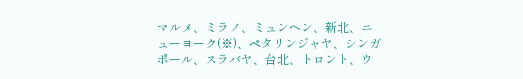マルメ、ミラノ、ミュンヘン、新北、ニューヨーク(※)、ペタリンジャヤ、シンガポール、スラバヤ、台北、トロント、ウ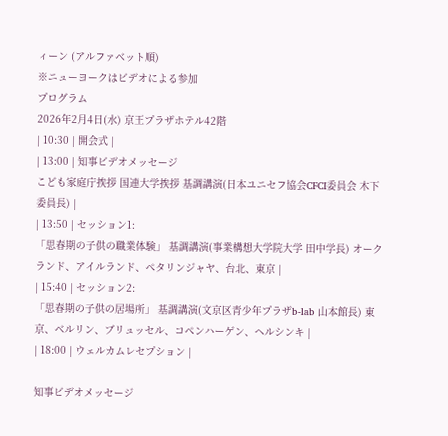ィーン (アルファベット順)
※ニューヨークはビデオによる参加
プログラム
2026年2月4日(水) 京王プラザホテル42階
| 10:30 | 開会式 |
| 13:00 | 知事ビデオメッセージ
こども家庭庁挨拶 国連大学挨拶 基調講演(日本ユニセフ協会CFCI委員会 木下委員長) |
| 13:50 | セッション1:
「思春期の子供の職業体験」 基調講演(事業構想大学院大学 田中学長) オークランド、アイルランド、ペタリンジャヤ、台北、東京 |
| 15:40 | セッション2:
「思春期の子供の居場所」 基調講演(文京区青少年プラザb-lab 山本館長) 東京、ベルリン、ブリュッセル、コペンハーゲン、ヘルシンキ |
| 18:00 | ウェルカムレセプション |

知事ビデオメッセージ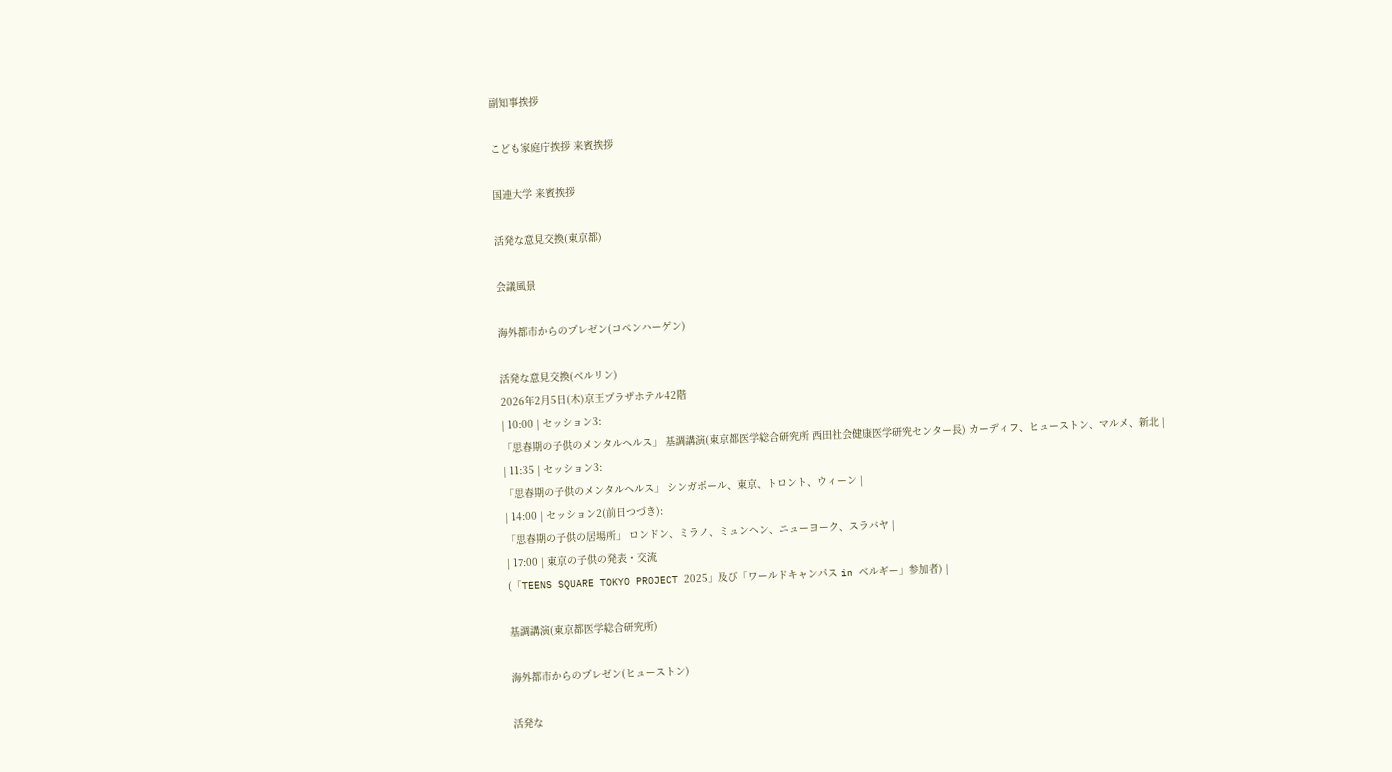副知事挨拶

こども家庭庁挨拶 来賓挨拶

国連大学 来賓挨拶

活発な意見交換(東京都)

会議風景

海外都市からのプレゼン(コペンハーゲン)

活発な意見交換(ベルリン)
2026年2月5日(木)京王プラザホテル42階
| 10:00 | セッション3:
「思春期の子供のメンタルヘルス」 基調講演(東京都医学総合研究所 西田社会健康医学研究センター長) カーディフ、ヒューストン、マルメ、新北 |
| 11:35 | セッション3:
「思春期の子供のメンタルヘルス」 シンガポール、東京、トロント、ウィーン |
| 14:00 | セッション2(前日つづき):
「思春期の子供の居場所」 ロンドン、ミラノ、ミュンヘン、ニューヨーク、スラバヤ |
| 17:00 | 東京の子供の発表・交流
(「TEENS SQUARE TOKYO PROJECT 2025」及び「ワールドキャンパス in ベルギー」参加者) |

基調講演(東京都医学総合研究所)

海外都市からのプレゼン(ヒューストン)

活発な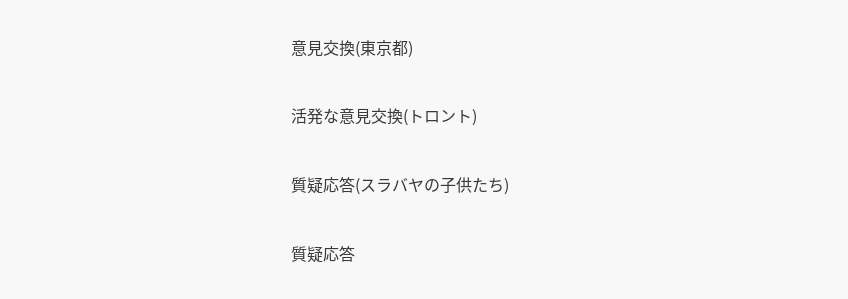意見交換(東京都)

活発な意見交換(トロント)

質疑応答(スラバヤの子供たち)

質疑応答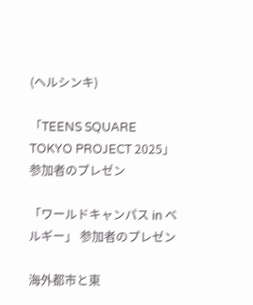(ヘルシンキ)

「TEENS SQUARE TOKYO PROJECT 2025」 参加者のプレゼン

「ワールドキャンパス in ベルギー」 参加者のプレゼン

海外都市と東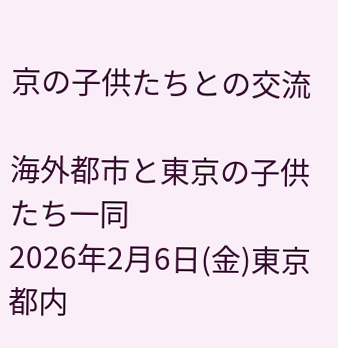京の子供たちとの交流

海外都市と東京の子供たち一同
2026年2月6日(金)東京都内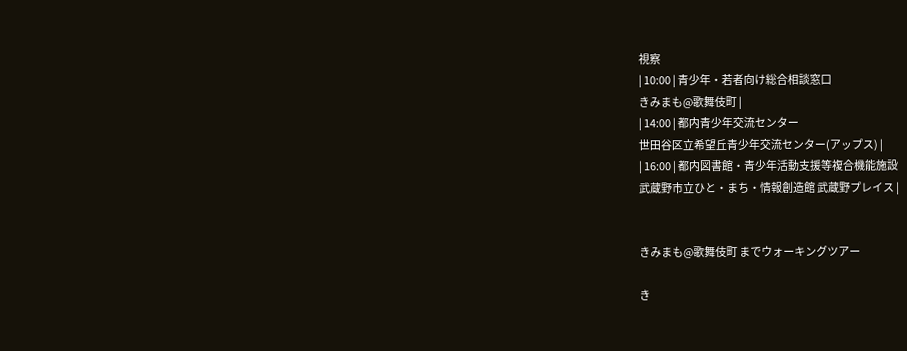視察
| 10:00 | 青少年・若者向け総合相談窓口
きみまも@歌舞伎町 |
| 14:00 | 都内青少年交流センター
世田谷区立希望丘青少年交流センター(アップス) |
| 16:00 | 都内図書館・青少年活動支援等複合機能施設
武蔵野市立ひと・まち・情報創造館 武蔵野プレイス |


きみまも@歌舞伎町 までウォーキングツアー

き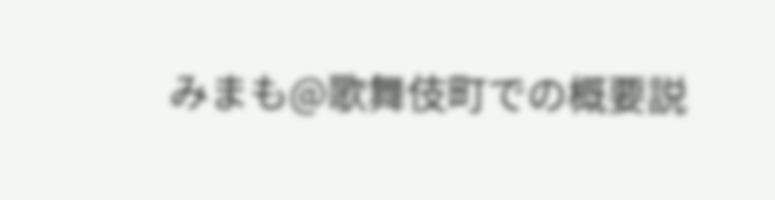みまも@歌舞伎町での概要説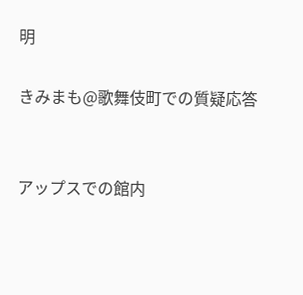明

きみまも@歌舞伎町での質疑応答


アップスでの館内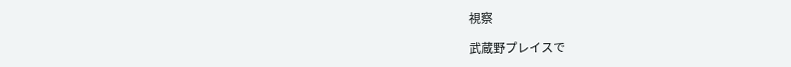視察

武蔵野プレイスで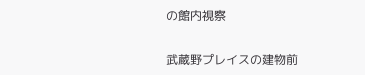の館内視察

武蔵野プレイスの建物前